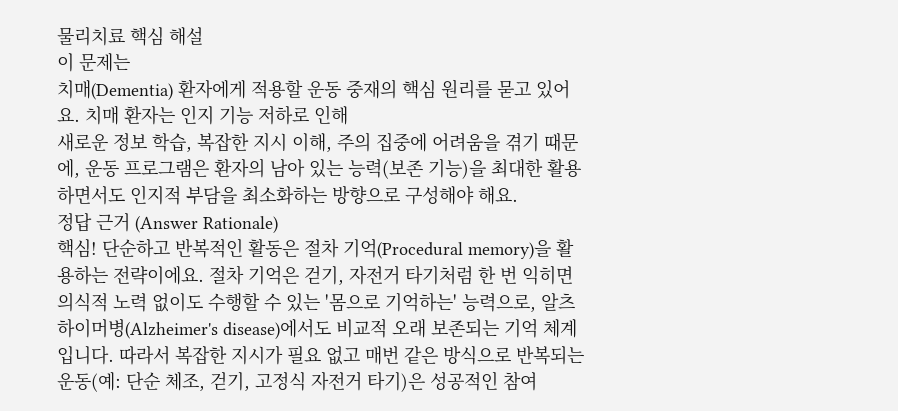물리치료 핵심 해설
이 문제는
치매(Dementia) 환자에게 적용할 운동 중재의 핵심 원리를 묻고 있어요. 치매 환자는 인지 기능 저하로 인해
새로운 정보 학습, 복잡한 지시 이해, 주의 집중에 어려움을 겪기 때문에, 운동 프로그램은 환자의 남아 있는 능력(보존 기능)을 최대한 활용하면서도 인지적 부담을 최소화하는 방향으로 구성해야 해요.
정답 근거 (Answer Rationale)
핵심! 단순하고 반복적인 활동은 절차 기억(Procedural memory)을 활용하는 전략이에요. 절차 기억은 걷기, 자전거 타기처럼 한 번 익히면 의식적 노력 없이도 수행할 수 있는 '몸으로 기억하는' 능력으로, 알츠하이머병(Alzheimer's disease)에서도 비교적 오래 보존되는 기억 체계입니다. 따라서 복잡한 지시가 필요 없고 매번 같은 방식으로 반복되는 운동(예: 단순 체조, 걷기, 고정식 자전거 타기)은 성공적인 참여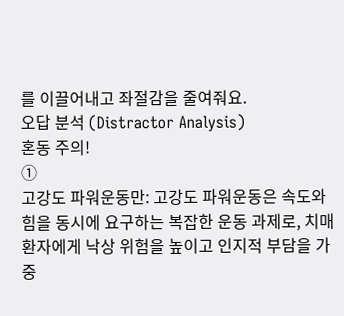를 이끌어내고 좌절감을 줄여줘요.
오답 분석 (Distractor Analysis)
혼동 주의!
①
고강도 파워운동만: 고강도 파워운동은 속도와 힘을 동시에 요구하는 복잡한 운동 과제로, 치매 환자에게 낙상 위험을 높이고 인지적 부담을 가중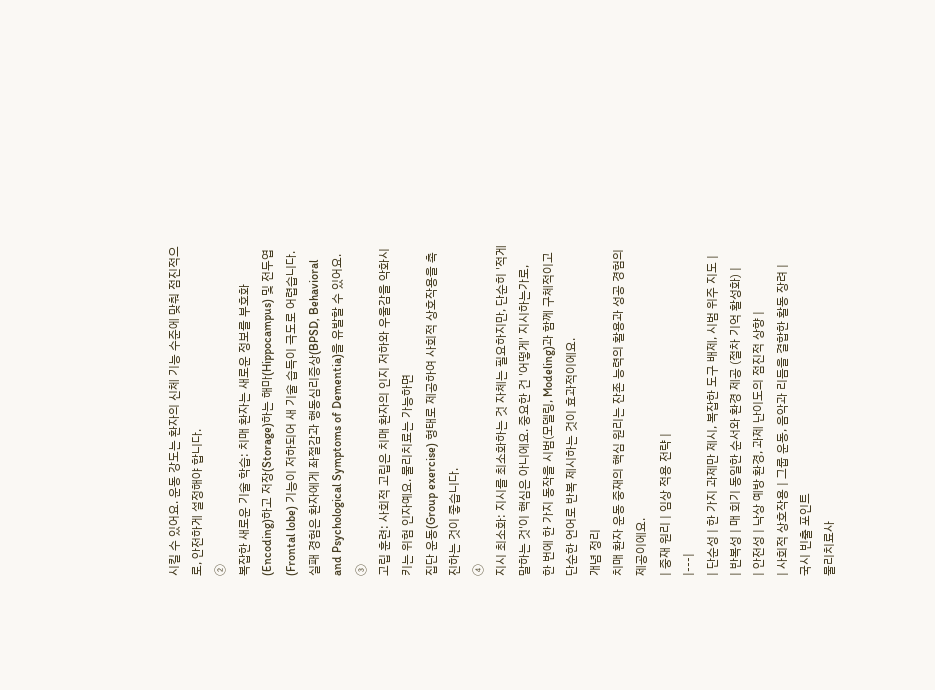시킬 수 있어요. 운동 강도는 환자의 신체 기능 수준에 맞춰 점진적으로, 안전하게 설정해야 합니다.
②
복잡한 새로운 기술 학습: 치매 환자는 새로운 정보를 부호화(Encoding)하고 저장(Storage)하는 해마(Hippocampus) 및 전두엽(Frontal lobe) 기능이 저하되어 새 기술 습득이 극도로 어렵습니다. 실패 경험은 환자에게 좌절감과 행동심리증상(BPSD, Behavioral and Psychological Symptoms of Dementia)을 유발할 수 있어요.
③
고립 훈련: 사회적 고립은 치매 환자의 인지 저하와 우울감을 악화시키는 위험 인자예요. 물리치료는 가능하면
집단 운동(Group exercise) 형태로 제공하여 사회적 상호작용을 촉진하는 것이 좋습니다.
④
지시 최소화: 지시를 최소화하는 것 자체는 필요하지만, 단순히 '적게 말하는 것'이 핵심은 아니에요. 중요한 건 '어떻게' 지시하는가로,
한 번에 한 가지 동작을 시범(모델링, Modeling)과 함께 구체적이고 단순한 언어로 반복 제시하는 것이 효과적이에요.
개념 정리
치매 환자 운동 중재의 핵심 원리는 잔존 능력의 활용과 성공 경험의 제공이에요.
| 중재 원리 | 임상 적용 전략 |
|---|
| 단순성 | 한 가지 과제만 제시, 복잡한 도구 배제, 시범 위주 지도 |
| 반복성 | 매 회기 동일한 순서와 환경 제공 (절차 기억 활성화) |
| 안전성 | 낙상 예방 환경, 과제 난이도의 점진적 상향 |
| 사회적 상호작용 | 그룹 운동, 음악과 리듬을 결합한 활동 장려 |
국시 빈출 포인트
물리치료사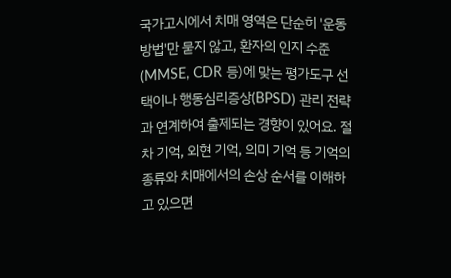국가고시에서 치매 영역은 단순히 '운동 방법'만 묻지 않고, 환자의 인지 수준(MMSE, CDR 등)에 맞는 평가도구 선택이나 행동심리증상(BPSD) 관리 전략과 연계하여 출제되는 경향이 있어요. 절차 기억, 외현 기억, 의미 기억 등 기억의 종류와 치매에서의 손상 순서를 이해하고 있으면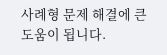사례형 문제 해결에 큰 도움이 됩니다.